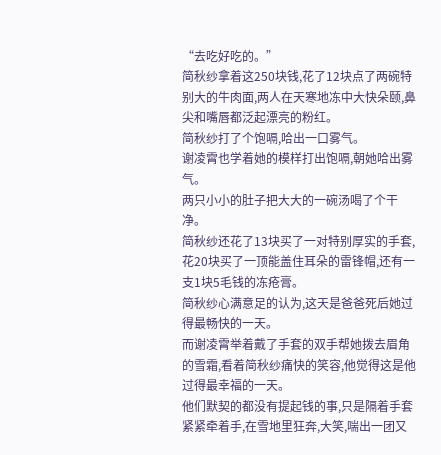“去吃好吃的。”
简秋纱拿着这250块钱,花了12块点了两碗特别大的牛肉面,两人在天寒地冻中大快朵颐,鼻尖和嘴唇都泛起漂亮的粉红。
简秋纱打了个饱嗝,哈出一口雾气。
谢凌霄也学着她的模样打出饱嗝,朝她哈出雾气。
两只小小的肚子把大大的一碗汤喝了个干净。
简秋纱还花了13块买了一对特别厚实的手套,花20块买了一顶能盖住耳朵的雷锋帽,还有一支1块5毛钱的冻疮膏。
简秋纱心满意足的认为,这天是爸爸死后她过得最畅快的一天。
而谢凌霄举着戴了手套的双手帮她拨去眉角的雪霜,看着简秋纱痛快的笑容,他觉得这是他过得最幸福的一天。
他们默契的都没有提起钱的事,只是隔着手套紧紧牵着手,在雪地里狂奔,大笑,喘出一团又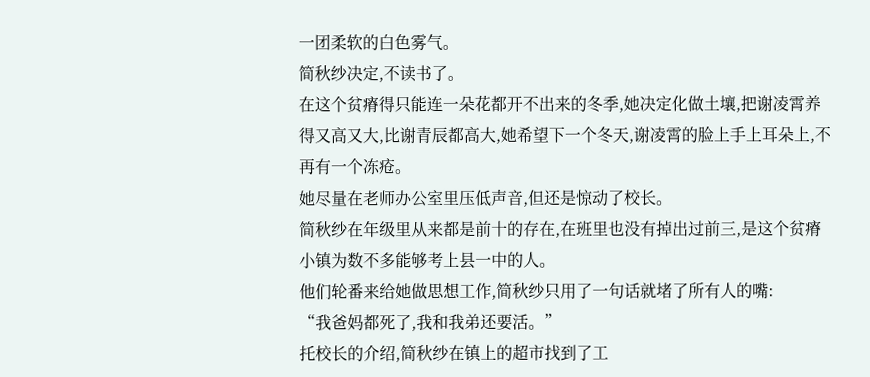一团柔软的白色雾气。
简秋纱决定,不读书了。
在这个贫瘠得只能连一朵花都开不出来的冬季,她决定化做土壤,把谢凌霄养得又高又大,比谢青辰都高大,她希望下一个冬天,谢凌霄的脸上手上耳朵上,不再有一个冻疮。
她尽量在老师办公室里压低声音,但还是惊动了校长。
简秋纱在年级里从来都是前十的存在,在班里也没有掉出过前三,是这个贫瘠小镇为数不多能够考上县一中的人。
他们轮番来给她做思想工作,简秋纱只用了一句话就堵了所有人的嘴:
“我爸妈都死了,我和我弟还要活。”
托校长的介绍,简秋纱在镇上的超市找到了工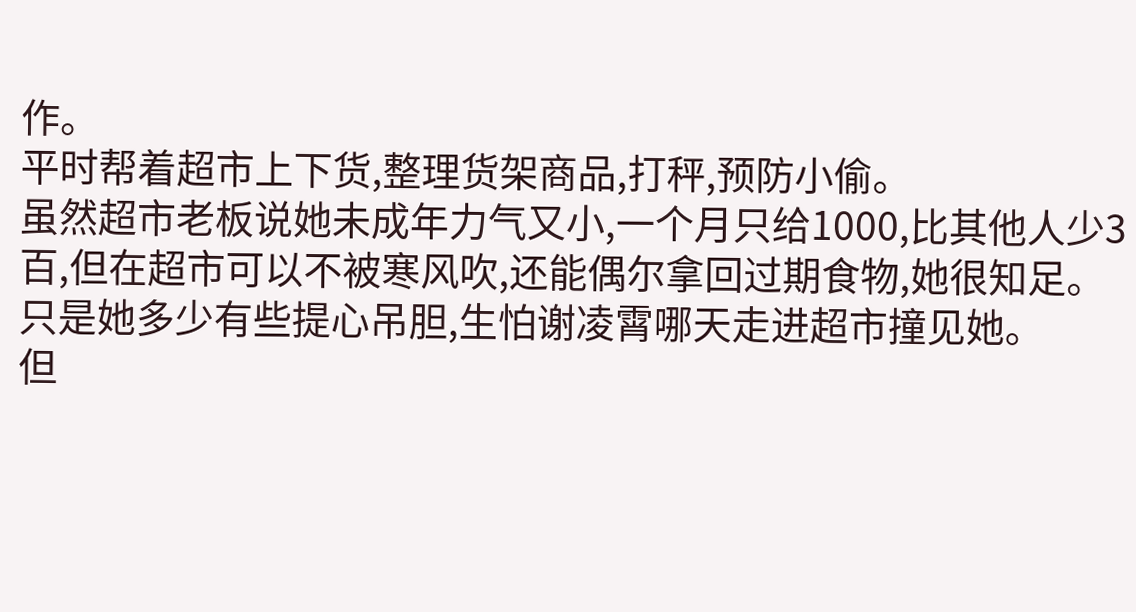作。
平时帮着超市上下货,整理货架商品,打秤,预防小偷。
虽然超市老板说她未成年力气又小,一个月只给1000,比其他人少3百,但在超市可以不被寒风吹,还能偶尔拿回过期食物,她很知足。
只是她多少有些提心吊胆,生怕谢凌霄哪天走进超市撞见她。
但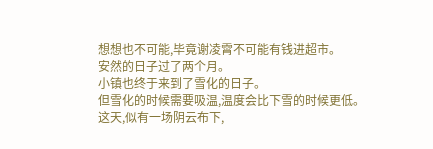想想也不可能,毕竟谢凌霄不可能有钱进超市。
安然的日子过了两个月。
小镇也终于来到了雪化的日子。
但雪化的时候需要吸温,温度会比下雪的时候更低。
这天,似有一场阴云布下,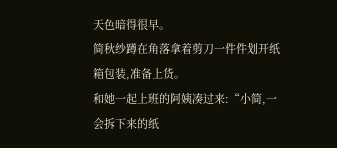天色暗得很早。
简秋纱蹲在角落拿着剪刀一件件划开纸箱包装,准备上货。
和她一起上班的阿姨凑过来:“小简,一会拆下来的纸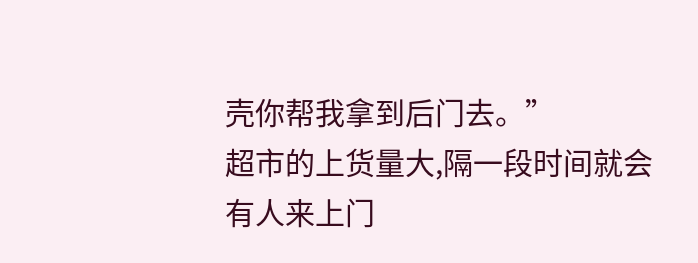壳你帮我拿到后门去。”
超市的上货量大,隔一段时间就会有人来上门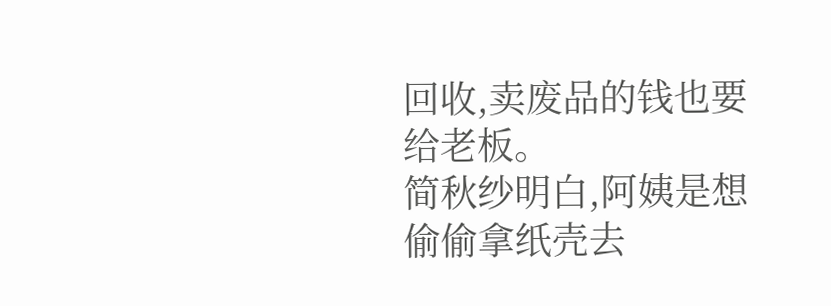回收,卖废品的钱也要给老板。
简秋纱明白,阿姨是想偷偷拿纸壳去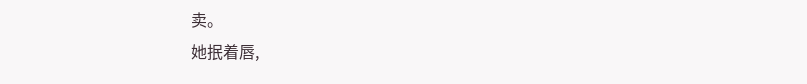卖。
她抿着唇,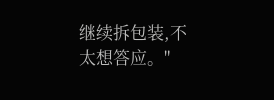继续拆包装,不太想答应。"